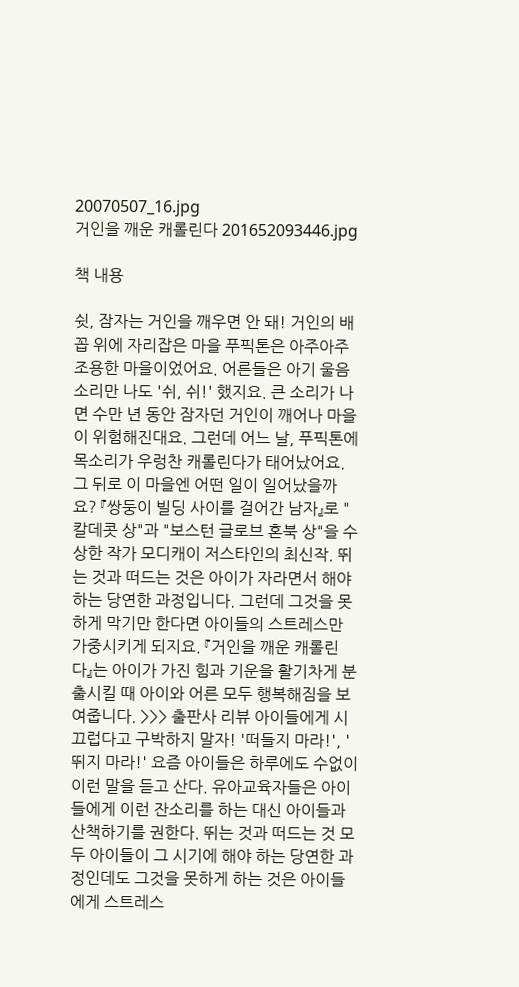20070507_16.jpg
거인을 깨운 캐롤린다 201652093446.jpg

책 내용

쉿, 잠자는 거인을 깨우면 안 돼! 거인의 배꼽 위에 자리잡은 마을 푸픽톤은 아주아주 조용한 마을이었어요. 어른들은 아기 울음소리만 나도 '쉬, 쉬!' 했지요. 큰 소리가 나면 수만 년 동안 잠자던 거인이 깨어나 마을이 위험해진대요. 그런데 어느 날, 푸픽톤에 목소리가 우렁찬 캐롤린다가 태어났어요. 그 뒤로 이 마을엔 어떤 일이 일어났을까요? 『쌍둥이 빌딩 사이를 걸어간 남자』로 "칼데콧 상"과 "보스턴 글로브 혼북 상"을 수상한 작가 모디캐이 저스타인의 최신작. 뛰는 것과 떠드는 것은 아이가 자라면서 해야 하는 당연한 과정입니다. 그런데 그것을 못하게 막기만 한다면 아이들의 스트레스만 가중시키게 되지요. 『거인을 깨운 캐롤린다』는 아이가 가진 힘과 기운을 활기차게 분출시킬 때 아이와 어른 모두 행복해짐을 보여줍니다. >>> 출판사 리뷰 아이들에게 시끄럽다고 구박하지 말자! '떠들지 마라!', '뛰지 마라!' 요즘 아이들은 하루에도 수없이 이런 말을 듣고 산다. 유아교육자들은 아이들에게 이런 잔소리를 하는 대신 아이들과 산책하기를 권한다. 뛰는 것과 떠드는 것 모두 아이들이 그 시기에 해야 하는 당연한 과정인데도 그것을 못하게 하는 것은 아이들에게 스트레스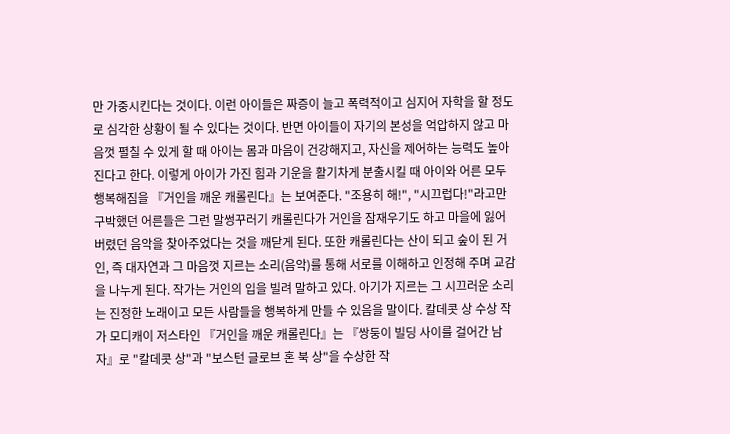만 가중시킨다는 것이다. 이런 아이들은 짜증이 늘고 폭력적이고 심지어 자학을 할 정도로 심각한 상황이 될 수 있다는 것이다. 반면 아이들이 자기의 본성을 억압하지 않고 마음껏 펼칠 수 있게 할 때 아이는 몸과 마음이 건강해지고, 자신을 제어하는 능력도 높아진다고 한다. 이렇게 아이가 가진 힘과 기운을 활기차게 분출시킬 때 아이와 어른 모두 행복해짐을 『거인을 깨운 캐롤린다』는 보여준다. "조용히 해!", "시끄럽다!"라고만 구박했던 어른들은 그런 말썽꾸러기 캐롤린다가 거인을 잠재우기도 하고 마을에 잃어버렸던 음악을 찾아주었다는 것을 깨닫게 된다. 또한 캐롤린다는 산이 되고 숲이 된 거인, 즉 대자연과 그 마음껏 지르는 소리(음악)를 통해 서로를 이해하고 인정해 주며 교감을 나누게 된다. 작가는 거인의 입을 빌려 말하고 있다. 아기가 지르는 그 시끄러운 소리는 진정한 노래이고 모든 사람들을 행복하게 만들 수 있음을 말이다. 칼데콧 상 수상 작가 모디캐이 저스타인 『거인을 깨운 캐롤린다』는 『쌍둥이 빌딩 사이를 걸어간 남자』로 "칼데콧 상"과 "보스턴 글로브 혼 북 상"을 수상한 작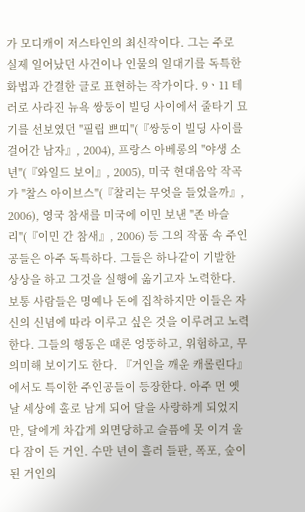가 모디캐이 저스타인의 최신작이다. 그는 주로 실제 일어났던 사건이나 인물의 일대기를 독특한 화법과 간결한 글로 표현하는 작가이다. 9ㆍ11 테러로 사라진 뉴욕 쌍둥이 빌딩 사이에서 줄타기 묘기를 선보였던 "필립 쁘띠"(『쌍둥이 빌딩 사이를 걸어간 남자』, 2004), 프랑스 아베롱의 "야생 소년"(『와일드 보이』, 2005), 미국 현대음악 작곡가 "찰스 아이브스"(『찰리는 무엇을 들었을까』, 2006), 영국 참새를 미국에 이민 보낸 "존 바슬리"(『이민 간 참새』, 2006) 등 그의 작품 속 주인공들은 아주 독특하다. 그들은 하나같이 기발한 상상을 하고 그것을 실행에 옮기고자 노력한다. 보통 사람들은 명예나 돈에 집착하지만 이들은 자신의 신념에 따라 이루고 싶은 것을 이루려고 노력한다. 그들의 행동은 때론 엉뚱하고, 위험하고, 무의미해 보이기도 한다. 『거인을 깨운 캐롤린다』에서도 특이한 주인공들이 등장한다. 아주 먼 옛날 세상에 홀로 남게 되어 달을 사랑하게 되었지만, 달에게 차갑게 외면당하고 슬픔에 못 이겨 울다 잠이 든 거인. 수만 년이 흘러 들판, 폭포, 숲이 된 거인의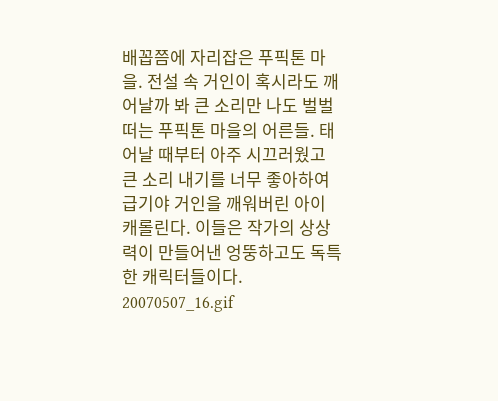배꼽쯤에 자리잡은 푸픽톤 마을. 전설 속 거인이 혹시라도 깨어날까 봐 큰 소리만 나도 벌벌 떠는 푸픽톤 마을의 어른들. 태어날 때부터 아주 시끄러웠고 큰 소리 내기를 너무 좋아하여 급기야 거인을 깨워버린 아이 캐롤린다. 이들은 작가의 상상력이 만들어낸 엉뚱하고도 독특한 캐릭터들이다. 20070507_16.gif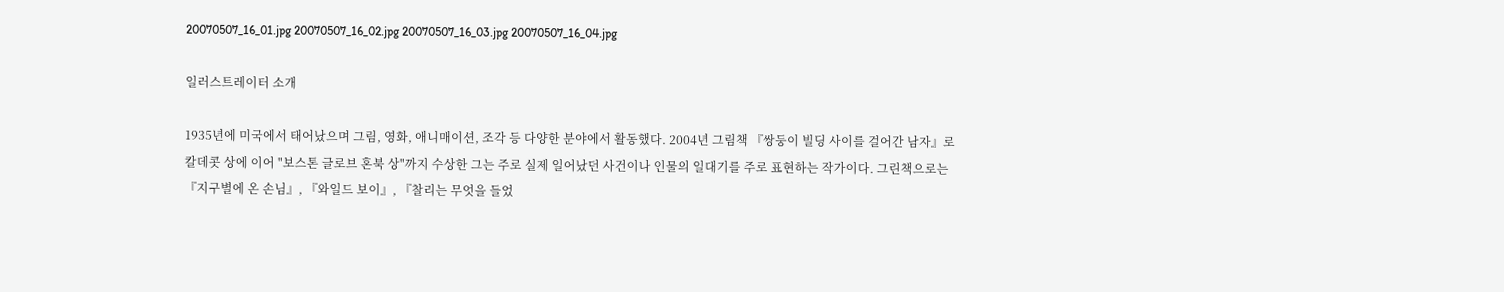20070507_16_01.jpg 20070507_16_02.jpg 20070507_16_03.jpg 20070507_16_04.jpg

일러스트레이터 소개

1935년에 미국에서 태어났으며 그림, 영화, 애니매이션, 조각 등 다양한 분야에서 활동했다. 2004년 그림책 『쌍둥이 빌딩 사이를 걸어간 남자』로 칼데콧 상에 이어 "보스톤 글로브 혼북 상"까지 수상한 그는 주로 실제 일어났던 사건이나 인물의 일대기를 주로 표현하는 작가이다. 그린책으로는 『지구별에 온 손님』, 『와일드 보이』, 『찰리는 무엇을 들었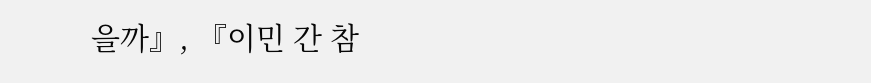을까』, 『이민 간 참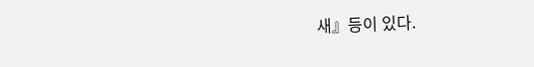새』등이 있다.